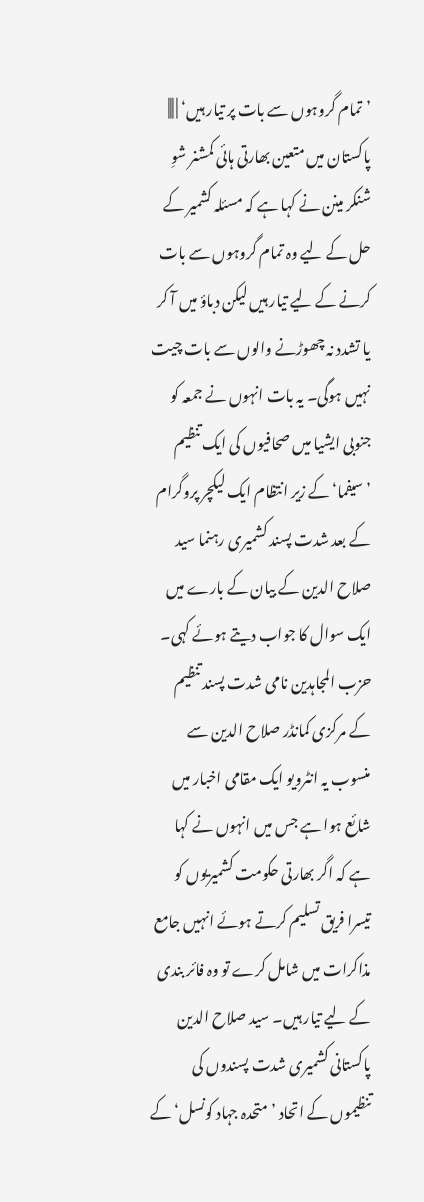’تمام گروہوں سے بات پر تیار ہیں‘ | |||
پاکستان میں متعین بھارتی ہائی کمشنر شوِ شنکر مینن نے کہا ہے کہ مسئلہ کشمیر کے حل کے لیے وہ تمام گروہوں سے بات کرنے کے لیے تیار ہیں لیکن دباؤ میں آ کر یا تشدد نہ چھوڑنے والوں سے بات چیت نہیں ہوگی۔ یہ بات انہوں نے جمعہ کو جنوبی ایشیا میں صحافیوں کی ایک تنظیم ’سیفما‘ کے زیر انتظام ایک لیکچر پروگرام کے بعد شدت پسند کشمیری رہنما سید صلاح الدین کے بیان کے بارے میں ایک سوال کا جواب دیتے ہوئے کہی۔ حزب المجاہدین نامی شدت پسند تنظیم کے مرکزی کمانڈر صلاح الدین سے منسوب یہ انٹرویو ایک مقامی اخبار میں شائع ہوا ہے جس میں انہوں نے کہا ہے کہ اگر بھارتی حکومت کشمیریوں کو تیسرا فریق تسلیم کرتے ہوئے انہیں جامع مذاکرات میں شامل کرے تو وہ فائر بندی کے لیے تیار ہیں۔ سید صلاح الدین پاکستانی کشمیری شدت پسندوں کی تنظیموں کے اتحاد ’متحدہ جہاد کونسل‘ کے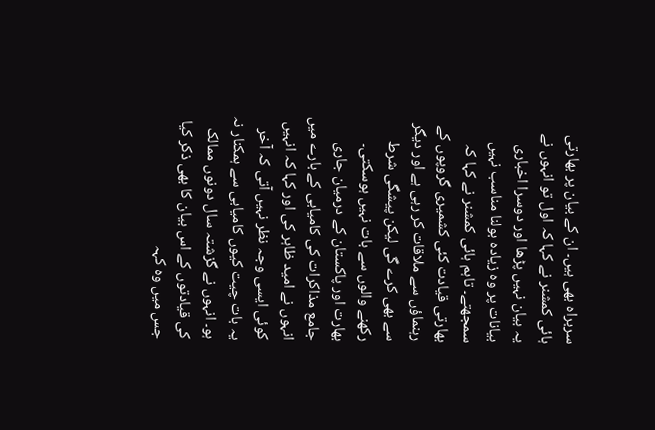سربراہ بھی ہیں۔ ان کے بیان پر بھارتی ہائی کمشنر نے کہا کہ اول تو انہوں نے یہ بیان نہیں پڑھا اور دوسرا اخباری بیانات پر وہ زیادہ بولنا مناسب نہیں سمجھتے۔ تاہم ہائی کمشنر نے کہا کہ بھارتی قیادت کئی کشمیری گروپوں کے رہنماؤں سے ملاقات کر رہی ہے اور دیگر سے بھی کرے گی لیکن پیشگی شرط رکھنے والوں سے بات نہیں ہوسکتی۔ بھارت اور پاکستان کے درمیان جاری جامع مذاکرات کی کامیابی کے بارے میں انہوں نے امید ظاہر کی اور کہا کہ انہیں کوئی ایسی وجہ نظر نہیں آتی کہ آخر یہ بات چیت کیوں کامیابی سے ہمکنار نہ ہو۔ انہوں نے گزشتہ سال دونوں ممالک کی قیادتوں کے اس بیان کا بھی ذکر کیا جس میں وہ کہہ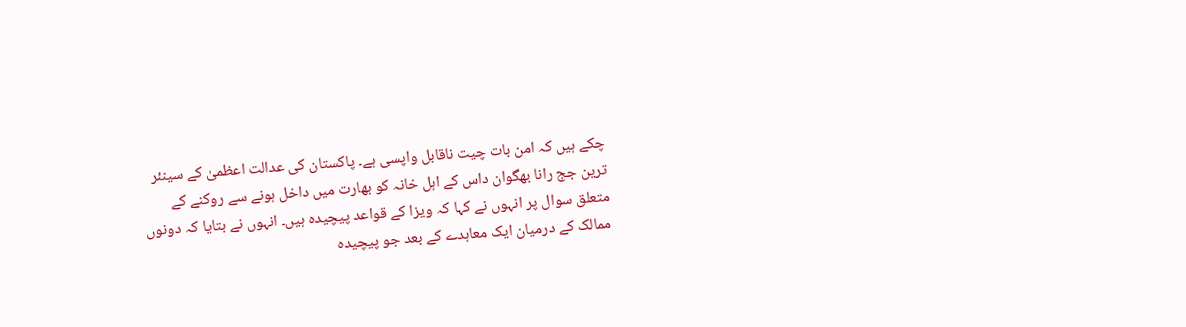چکے ہیں کہ امن بات چیت ناقابل واپسی ہے۔ پاکستان کی عدالت اعظمیٰ کے سینئر ترین جج رانا بھگوان داس کے اہل خانہ کو بھارت میں داخل ہونے سے روکنے کے متعلق سوال پر انہوں نے کہا کہ ویزا کے قواعد پیچیدہ ہیں۔ انہوں نے بتایا کہ دونوں ممالک کے درمیان ایک معاہدے کے بعد جو پیچیدہ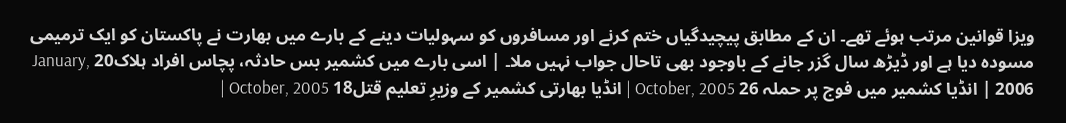ویزا قوانین مرتب ہوئے تھے۔ ان کے مطابق پیچیدگیاں ختم کرنے اور مسافروں کو سہولیات دینے کے بارے میں بھارت نے پاکستان کو ایک ترمیمی مسودہ دیا ہے اور ڈیڑھ سال گزر جانے کے باوجود بھی تاحال جواب نہیں ملا۔ | اسی بارے میں کشمیر بس حادثہ، پچاس افراد ہلاک20 January, 2006 | انڈیا کشمیر میں فوج پر حملہ 26 October, 2005 | انڈیا بھارتی کشمیر کے وزیرِ تعلیم قتل18 October, 2005 |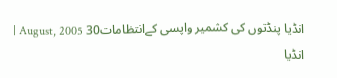انڈیا پنڈتوں کی کشمیر واپسی کےانتظامات30 August, 2005 | انڈیا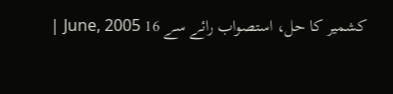کشمیر کا حل، استصواب رائے سے 16 June, 2005 |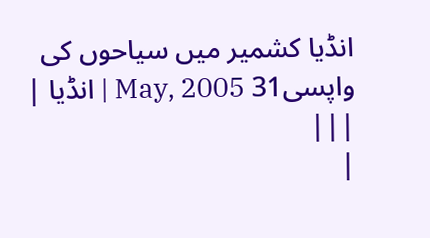انڈیا کشمیر میں سیاحوں کی واپسی31 May, 2005 | انڈیا | |||
|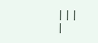|||
|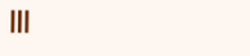|||